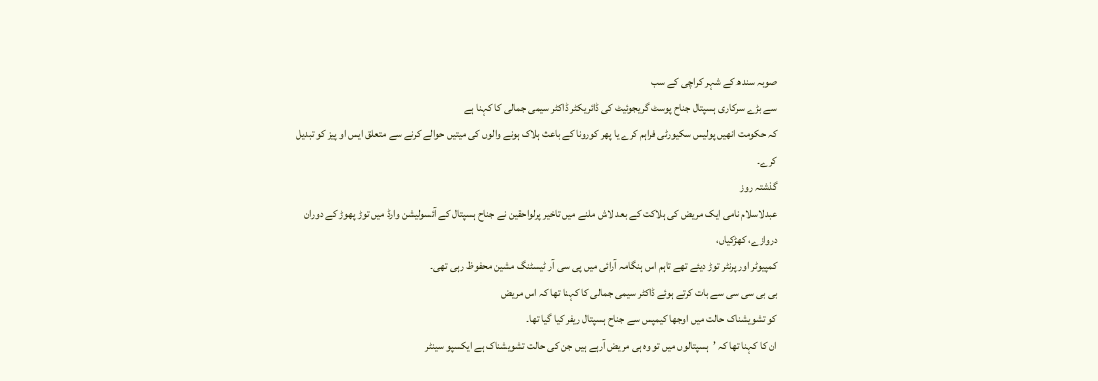صوبہ سندھ کے شہر کراچی کے سب
سے بڑے سرکاری ہسپتال جناح پوسٹ گریجوئیٹ کی ڈائریکٹر ڈاکٹر سیمی جمالی کا کہنا ہے
کہ حکومت انھیں پولیس سکیورٹی فراہم کرے یا پھر کورونا کے باعث ہلاک ہونے والوں کی میتیں حوالے کرنے سے متعلق ایس او پیز کو تبدیل کرے۔
گذشتہ روز
عبدلاسلام نامی ایک مریض کی ہلاکت کے بعد لاش ملنے میں تاخیر پرلواحقین نے جناح ہسپتال کے آئسولیشن وارڈ میں توڑ پھوڑ کے دوران دروازے، کھڑکیاں،
کمپیوٹر اور پرنٹر توڑ دیئے تھے تاہم اس ہنگامہ آرائی میں پی سی آر ٹیسٹنگ مشین محفوظ رہی تھی۔
بی بی سی سی سے بات کرتے ہوئے ڈاکٹر سیمی جمالی کا کہنا تھا کہ اس مریض
کو تشویشناک حالت میں اوجھا کیمپس سے جناح ہسپتال ریفر کیا گیا تھا۔
ان کا کہنا تھا کہ ’ہسپتالوں میں تو وہ ہی مریض آرہے ہیں جن کی حالت تشویشناک ہے ایکسپو سینٹر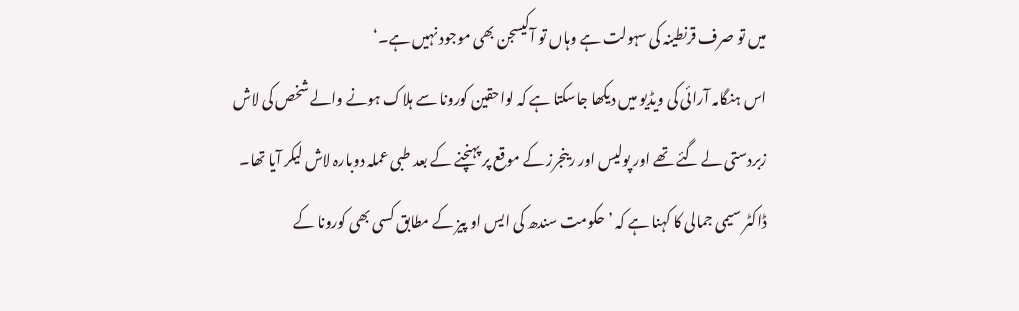میں تو صرف قرنطینہ کی سہولت ہے وہاں تو آکیسجن بھی موجود نہیں ہے۔‘
اس ہنگامہ آرائی کی ویڈیو میں دیکھا جاسکتا ہے کہ لواحقین کورونا سے ہلاک ہونے والے شخص کی لاش زبردستی لے گئے تھے اور پولیس اور رینجرز کے موقع پر پہنچنے کے بعد طبی عملہ دوبارہ لاش لیکر آیا تھا۔
ڈاکٹر سیمی جمالی کا کہنا ہے کہ ’حکومت سندھ کی ایس او پیز کے مطابق کسی بھی کورونا کے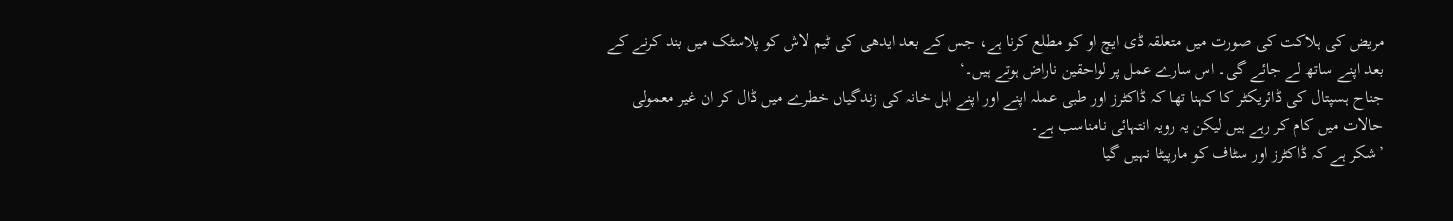مریض کی ہلاکت کی صورت میں متعلقہ ڈی ایچ او کو مطلع کرنا ہے، جس کے بعد ایدھی کی ٹیم لاش کو پلاسٹک میں بند کرنے کے بعد اپنے ساتھ لے جائے گی۔ اس سارے عمل پر لواحقین ناراض ہوتے ہیں۔‘
جناح ہسپتال کی ڈائریکٹر کا کہنا تھا کہ ڈاکٹرز اور طبی عملہ اپنے اور اپنے اہل خانہ کی زندگیاں خطرے میں ڈال کر ان غیر معمولی حالات میں کام کر رہے ہیں لیکن یہ رویہ انتہائی نامناسب ہے۔
’شکر ہے کہ ڈاکٹرز اور سٹاف کو مارپیٹا نہیں گیا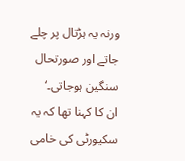ورنہ یہ ہڑتال پر چلے جاتے اور صورتحال سنگین ہوجاتی۔‘
ان کا کہنا تھا کہ یہ سکیورٹی کی خامی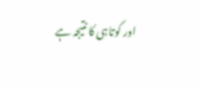اور کوتاہی کا نتیجہ ہے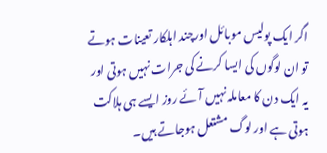اگر ایک پولیس موبائل اورچند اہلکار تعینات ہوتے تو ان لوگوں کی ایسا کرنے کی جرات نہیں ہوتی اور یہ ایک دن کا معاملہ نہیں آئے روز ایسے ہی ہلاکت ہوتی ہے اور لوگ مشتعل ہوجاتے ہیں۔